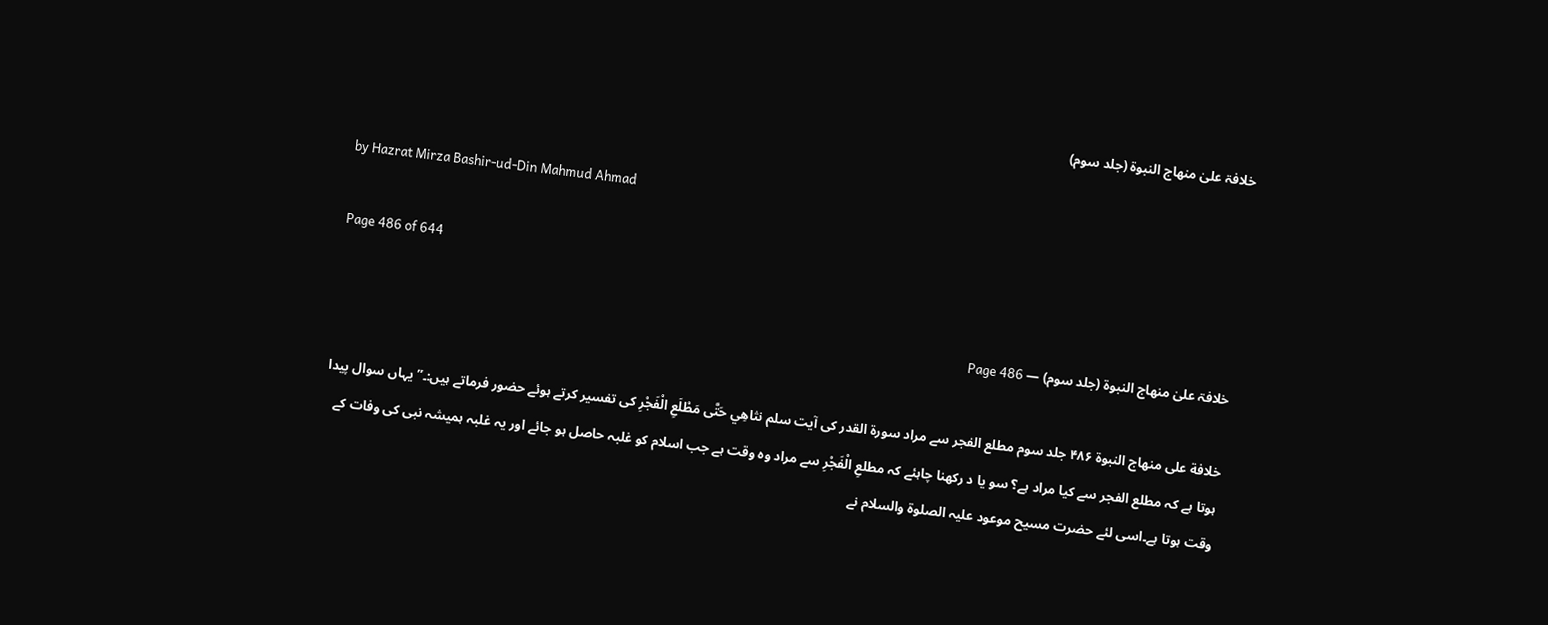خلافۃ علیٰ منھاج النبوۃ (جلد سوم)

by Hazrat Mirza Bashir-ud-Din Mahmud Ahmad

Page 486 of 644

خلافۃ علیٰ منھاج النبوۃ (جلد سوم) — Page 486

خلافة على منهاج النبوة ۴۸۶ جلد سوم مطلع الفجر سے مراد سورۃ القدر کی آیت سلم نثاهِي حَتَّى مَطْلَعِ الْفَجْرِ کی تفسیر کرتے ہوئے حضور فرماتے ہیں:۔” یہاں سوال پیدا ہوتا ہے کہ مطلع الفجر سے کیا مراد ہے؟ سو یا د رکھنا چاہئے کہ مطلعِ الْفَجْرِ سے مراد وہ وقت ہے جب اسلام کو غلبہ حاصل ہو جائے اور یہ غلبہ ہمیشہ نبی کی وفات کے وقت ہوتا ہے۔اسی لئے حضرت مسیح موعود علیہ الصلوۃ والسلام نے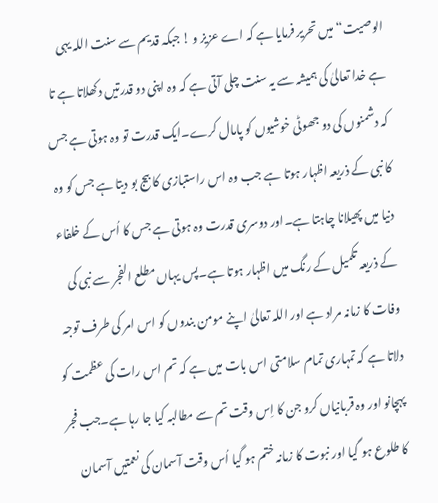الوصیت“ میں تحریر فرمایا ہے کہ اے عزیز و ! جبکہ قدیم سے سنت اللہ یہی ہے خدا تعالیٰ کی ہمیشہ سے یہ سنت چلی آتی ہے کہ وہ اپنی دو قدرتیں دکھلاتا ہے تا کہ دشمنوں کی دو جھوٹی خوشیوں کو پامال کرے۔ایک قدرت تو وہ ہوتی ہے جس کا نبی کے ذریعہ اظہار ہوتا ہے جب وہ اس راستبازی کا بیج بو دیتا ہے جس کو وہ دنیا میں پھیلانا چاہتا ہے۔اور دوسری قدرت وہ ہوتی ہے جس کا اُس کے خلفاء کے ذریعہ تکمیل کے رنگ میں اظہار ہوتا ہے۔پس یہاں مطلع الفجر سے نبی کی وفات کا زمانہ مراد ہے اور اللہ تعالیٰ اپنے مومن بندوں کو اس امر کی طرف توجہ دلاتا ہے کہ تمہاری تمام سلامتی اس بات میں ہے کہ تم اس رات کی عظمت کو پہچانو اور وہ قربانیاں کرو جن کا اِس وقت تم سے مطالبہ کیا جا رہا ہے۔جب فجر کا طلوع ہو گیا اور نبوت کا زمانہ ختم ہو گیا اُس وقت آسمان کی نعمتیں آسمان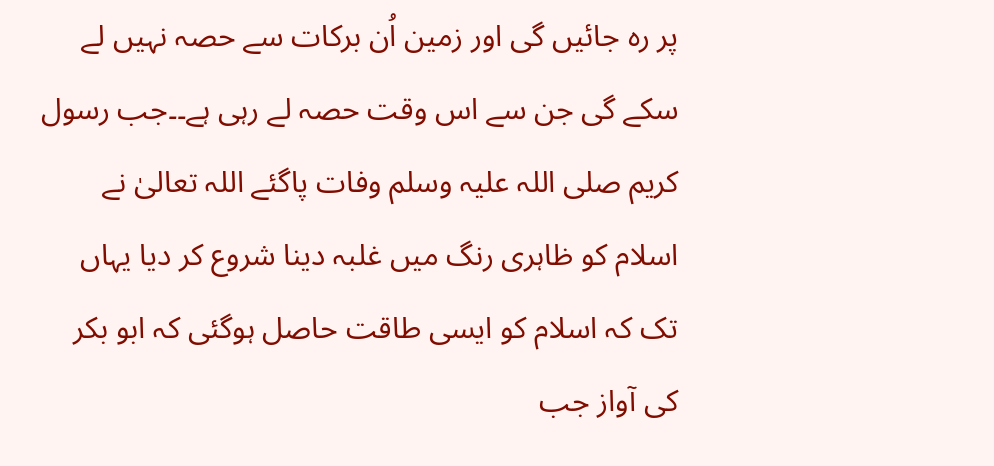پر رہ جائیں گی اور زمین اُن برکات سے حصہ نہیں لے سکے گی جن سے اس وقت حصہ لے رہی ہے۔۔جب رسول کریم صلی اللہ علیہ وسلم وفات پاگئے اللہ تعالیٰ نے اسلام کو ظاہری رنگ میں غلبہ دینا شروع کر دیا یہاں تک کہ اسلام کو ایسی طاقت حاصل ہوگئی کہ ابو بکر کی آواز جب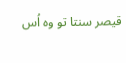قیصر سنتا تو وہ اُس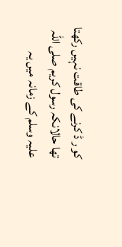کو ر ڈ کرنے کی طاقت نہیں رکھتا تھا حالانکہ رسول کریم صلی اللہ علیہ وسلم کے زمانہ میں یہ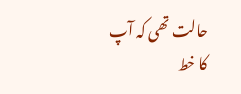حالت تھی کہ آپ کا خط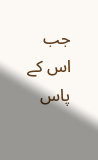جب اس کے پاس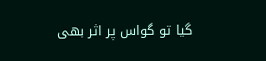گیا تو گواس پر اثر بھی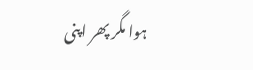ہوا مگر پھر اپنی